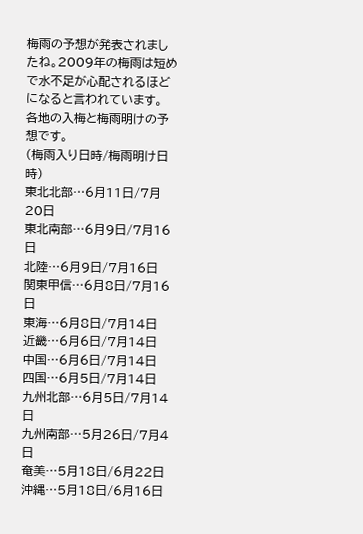梅雨の予想が発表されましたね。2009年の梅雨は短めで水不足が心配されるほどになると言われています。
各地の入梅と梅雨明けの予想です。
(梅雨入り日時/梅雨明け日時)
東北北部…6月11日/7月20日
東北南部…6月9日/7月16日
北陸…6月9日/7月16日
関東甲信…6月8日/7月16日
東海…6月8日/7月14日
近畿…6月6日/7月14日
中国…6月6日/7月14日
四国…6月5日/7月14日
九州北部…6月5日/7月14日
九州南部…5月26日/7月4日
奄美…5月18日/6月22日
沖縄…5月18日/6月16日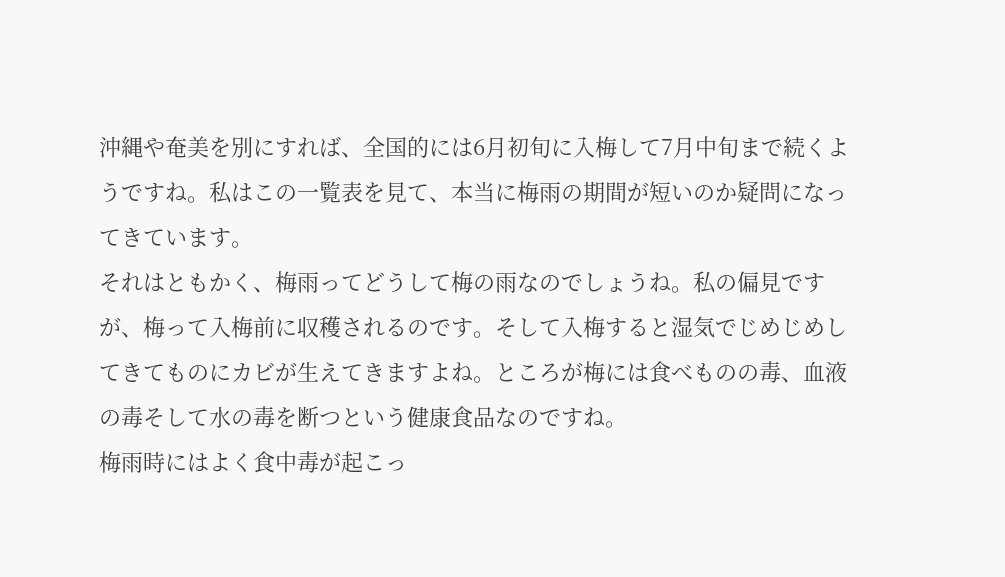沖縄や奄美を別にすれば、全国的には6月初旬に入梅して7月中旬まで続くようですね。私はこの一覧表を見て、本当に梅雨の期間が短いのか疑問になってきています。
それはともかく、梅雨ってどうして梅の雨なのでしょうね。私の偏見ですが、梅って入梅前に収穫されるのです。そして入梅すると湿気でじめじめしてきてものにカビが生えてきますよね。ところが梅には食べものの毒、血液の毒そして水の毒を断つという健康食品なのですね。
梅雨時にはよく食中毒が起こっ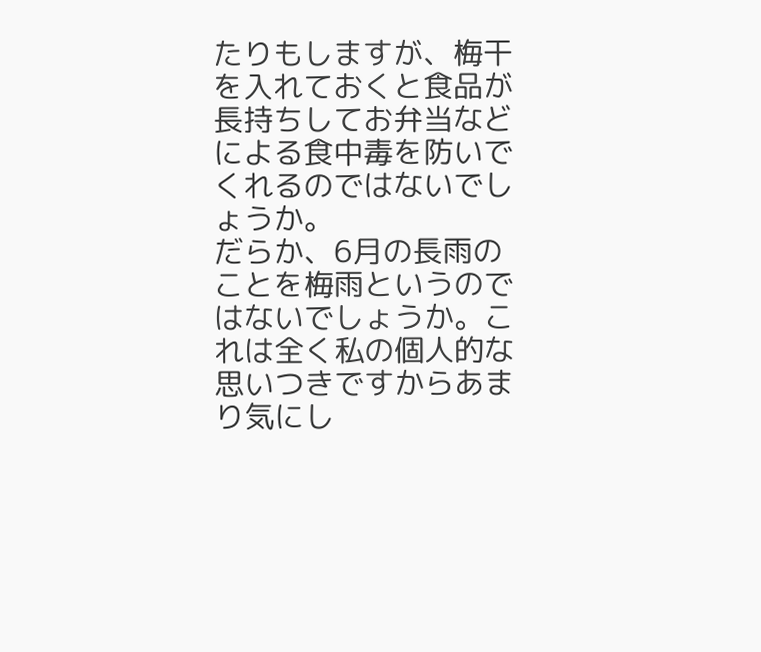たりもしますが、梅干を入れておくと食品が長持ちしてお弁当などによる食中毒を防いでくれるのではないでしょうか。
だらか、6月の長雨のことを梅雨というのではないでしょうか。これは全く私の個人的な思いつきですからあまり気にし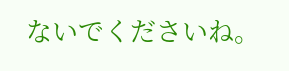ないでくださいね。